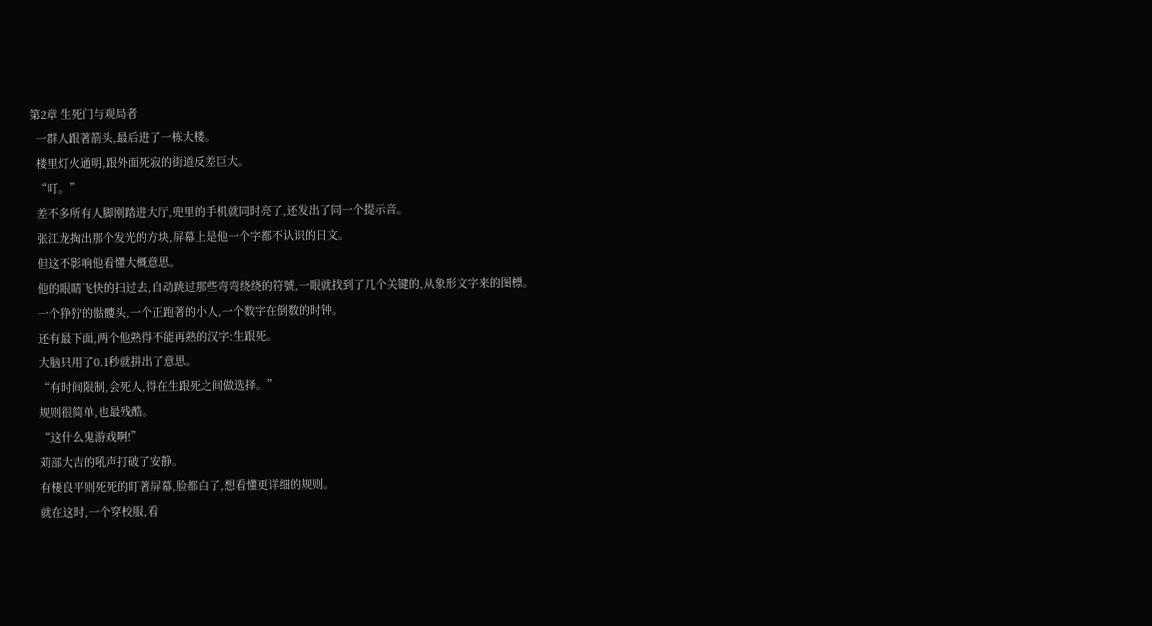第2章 生死门与观局者
  一群人跟著箭头,最后进了一栋大楼。
  楼里灯火通明,跟外面死寂的街道反差巨大。
  “叮。”
  差不多所有人脚刚踏进大厅,兜里的手机就同时亮了,还发出了同一个提示音。
  张江龙掏出那个发光的方块,屏幕上是他一个字都不认识的日文。
  但这不影响他看懂大概意思。
  他的眼睛飞快的扫过去,自动跳过那些弯弯绕绕的符號,一眼就找到了几个关键的,从象形文字来的图標。
  一个狰狞的骷髏头,一个正跑著的小人,一个数字在倒数的时钟。
  还有最下面,两个他熟得不能再熟的汉字:生跟死。
  大脑只用了0.1秒就拼出了意思。
  “有时间限制,会死人,得在生跟死之间做选择。”
  规则很简单,也最残酷。
  “这什么鬼游戏啊!”
  苅部大吉的吼声打破了安静。
  有棲良平则死死的盯著屏幕,脸都白了,想看懂更详细的规则。
  就在这时,一个穿校服,看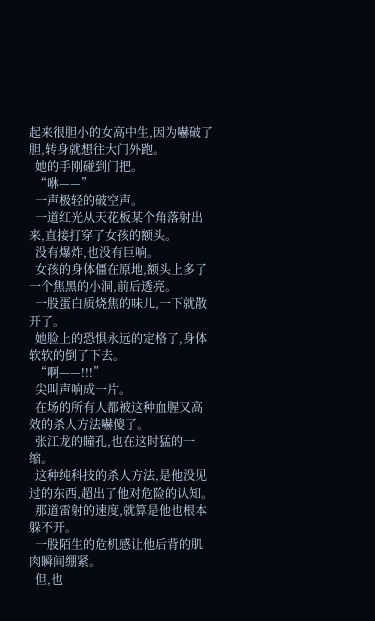起来很胆小的女高中生,因为嚇破了胆,转身就想往大门外跑。
  她的手刚碰到门把。
  “咻——”
  一声极轻的破空声。
  一道红光从天花板某个角落射出来,直接打穿了女孩的额头。
  没有爆炸,也没有巨响。
  女孩的身体僵在原地,额头上多了一个焦黑的小洞,前后透亮。
  一股蛋白质烧焦的味儿,一下就散开了。
  她脸上的恐惧永远的定格了,身体软软的倒了下去。
  “啊——!!!”
  尖叫声响成一片。
  在场的所有人都被这种血腥又高效的杀人方法嚇傻了。
  张江龙的瞳孔,也在这时猛的一缩。
  这种纯科技的杀人方法,是他没见过的东西,超出了他对危险的认知。
  那道雷射的速度,就算是他也根本躲不开。
  一股陌生的危机感让他后背的肌肉瞬间绷紧。
  但,也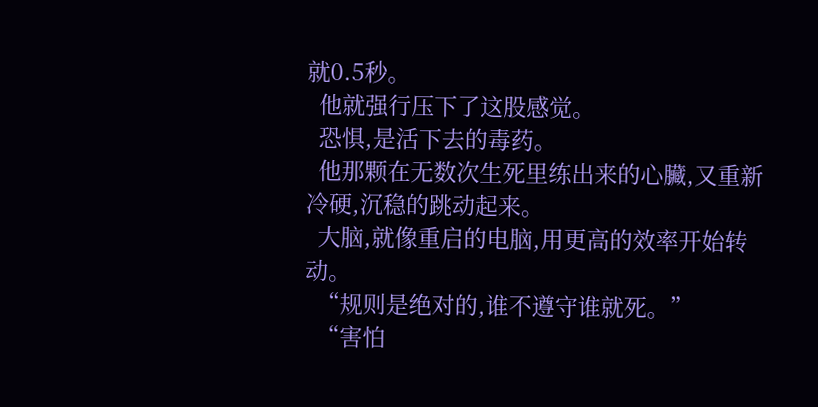就0.5秒。
  他就强行压下了这股感觉。
  恐惧,是活下去的毒药。
  他那颗在无数次生死里练出来的心臟,又重新冷硬,沉稳的跳动起来。
  大脑,就像重启的电脑,用更高的效率开始转动。
  “规则是绝对的,谁不遵守谁就死。”
  “害怕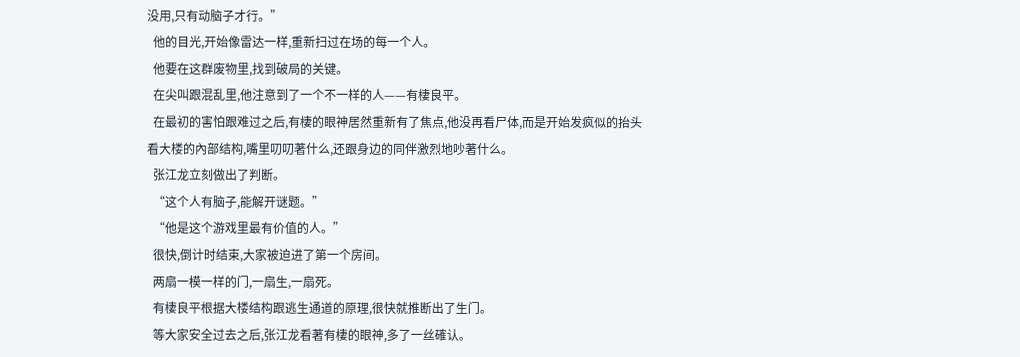没用,只有动脑子才行。”
  他的目光,开始像雷达一样,重新扫过在场的每一个人。
  他要在这群废物里,找到破局的关键。
  在尖叫跟混乱里,他注意到了一个不一样的人——有棲良平。
  在最初的害怕跟难过之后,有棲的眼神居然重新有了焦点,他没再看尸体,而是开始发疯似的抬头看大楼的內部结构,嘴里叨叨著什么,还跟身边的同伴激烈地吵著什么。
  张江龙立刻做出了判断。
  “这个人有脑子,能解开谜题。”
  “他是这个游戏里最有价值的人。”
  很快,倒计时结束,大家被迫进了第一个房间。
  两扇一模一样的门,一扇生,一扇死。
  有棲良平根据大楼结构跟逃生通道的原理,很快就推断出了生门。
  等大家安全过去之后,张江龙看著有棲的眼神,多了一丝確认。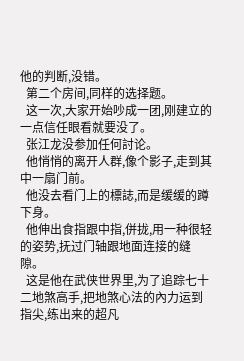他的判断,没错。
  第二个房间,同样的选择题。
  这一次,大家开始吵成一团,刚建立的一点信任眼看就要没了。
  张江龙没参加任何討论。
  他悄悄的离开人群,像个影子,走到其中一扇门前。
  他没去看门上的標誌,而是缓缓的蹲下身。
  他伸出食指跟中指,併拢,用一种很轻的姿势,抚过门轴跟地面连接的缝隙。
  这是他在武侠世界里,为了追踪七十二地煞高手,把地煞心法的內力运到指尖,练出来的超凡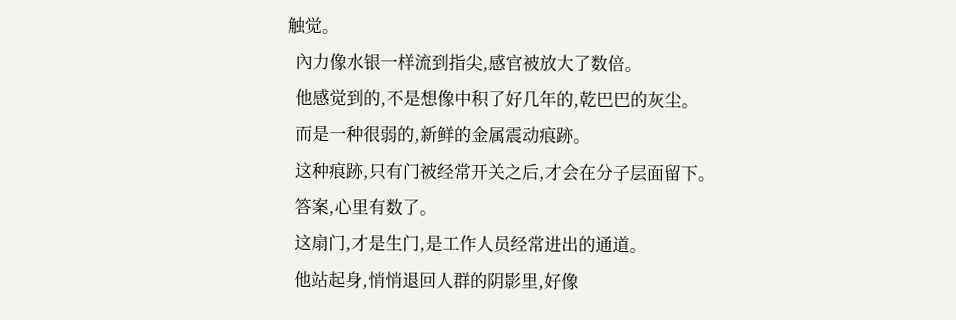触觉。
  內力像水银一样流到指尖,感官被放大了数倍。
  他感觉到的,不是想像中积了好几年的,乾巴巴的灰尘。
  而是一种很弱的,新鲜的金属震动痕跡。
  这种痕跡,只有门被经常开关之后,才会在分子层面留下。
  答案,心里有数了。
  这扇门,才是生门,是工作人员经常进出的通道。
  他站起身,悄悄退回人群的阴影里,好像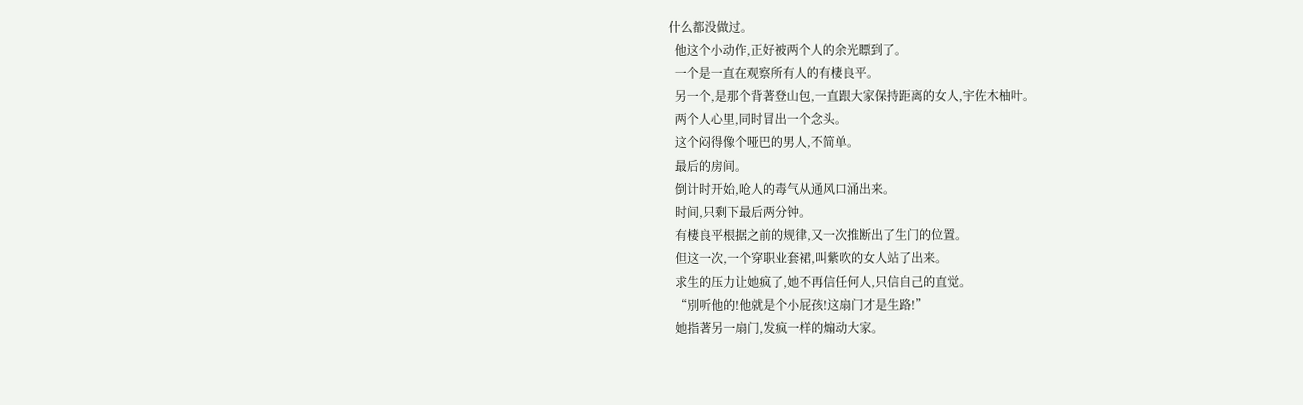什么都没做过。
  他这个小动作,正好被两个人的余光瞟到了。
  一个是一直在观察所有人的有棲良平。
  另一个,是那个背著登山包,一直跟大家保持距离的女人,宇佐木柚叶。
  两个人心里,同时冒出一个念头。
  这个闷得像个哑巴的男人,不简单。
  最后的房间。
  倒计时开始,呛人的毒气从通风口涌出来。
  时间,只剩下最后两分钟。
  有棲良平根据之前的规律,又一次推断出了生门的位置。
  但这一次,一个穿职业套裙,叫紫吹的女人站了出来。
  求生的压力让她疯了,她不再信任何人,只信自己的直觉。
  “別听他的!他就是个小屁孩!这扇门才是生路!”
  她指著另一扇门,发疯一样的煽动大家。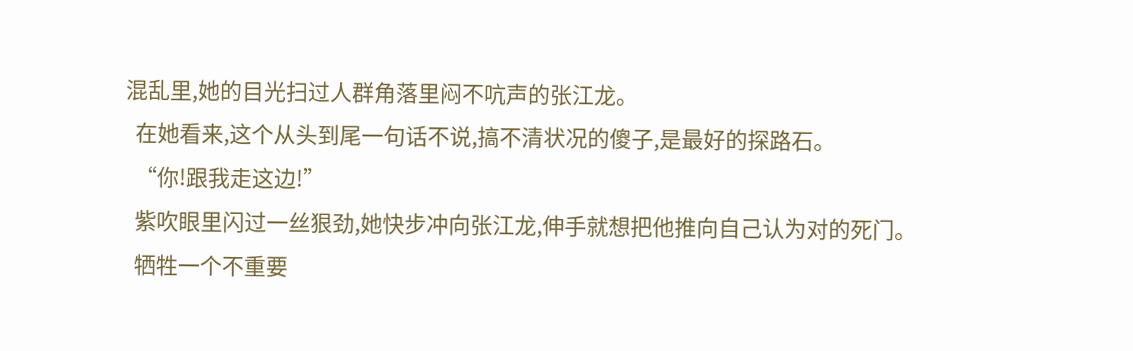混乱里,她的目光扫过人群角落里闷不吭声的张江龙。
  在她看来,这个从头到尾一句话不说,搞不清状况的傻子,是最好的探路石。
  “你!跟我走这边!”
  紫吹眼里闪过一丝狠劲,她快步冲向张江龙,伸手就想把他推向自己认为对的死门。
  牺牲一个不重要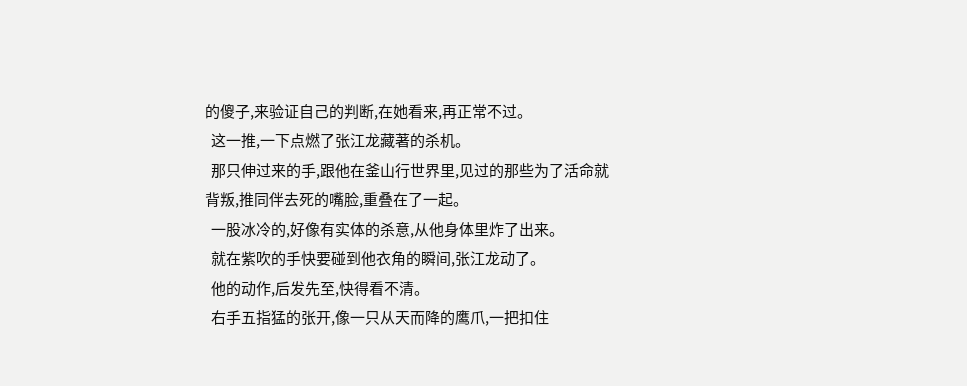的傻子,来验证自己的判断,在她看来,再正常不过。
  这一推,一下点燃了张江龙藏著的杀机。
  那只伸过来的手,跟他在釜山行世界里,见过的那些为了活命就背叛,推同伴去死的嘴脸,重叠在了一起。
  一股冰冷的,好像有实体的杀意,从他身体里炸了出来。
  就在紫吹的手快要碰到他衣角的瞬间,张江龙动了。
  他的动作,后发先至,快得看不清。
  右手五指猛的张开,像一只从天而降的鹰爪,一把扣住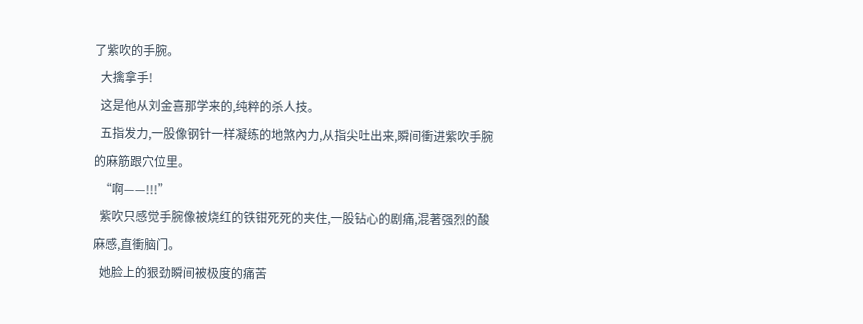了紫吹的手腕。
  大擒拿手!
  这是他从刘金喜那学来的,纯粹的杀人技。
  五指发力,一股像钢针一样凝练的地煞內力,从指尖吐出来,瞬间衝进紫吹手腕的麻筋跟穴位里。
  “啊——!!!”
  紫吹只感觉手腕像被烧红的铁钳死死的夹住,一股钻心的剧痛,混著强烈的酸麻感,直衝脑门。
  她脸上的狠劲瞬间被极度的痛苦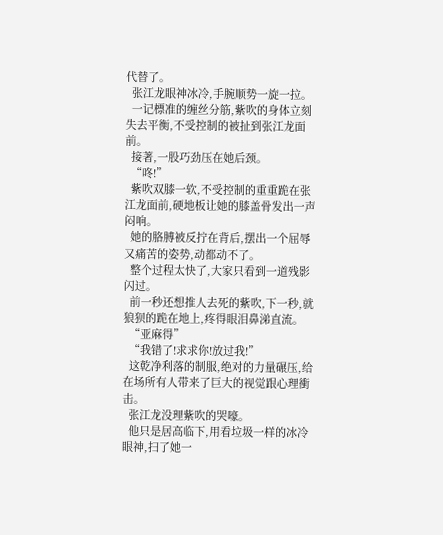代替了。
  张江龙眼神冰冷,手腕顺势一旋一拉。
  一记標准的缠丝分筋,紫吹的身体立刻失去平衡,不受控制的被扯到张江龙面前。
  接著,一股巧劲压在她后颈。
  “咚!”
  紫吹双膝一软,不受控制的重重跪在张江龙面前,硬地板让她的膝盖骨发出一声闷响。
  她的胳膊被反拧在背后,摆出一个屈辱又痛苦的姿势,动都动不了。
  整个过程太快了,大家只看到一道残影闪过。
  前一秒还想推人去死的紫吹,下一秒,就狼狈的跪在地上,疼得眼泪鼻涕直流。
  “亚麻得”
  “我错了!求求你!放过我!”
  这乾净利落的制服,绝对的力量碾压,给在场所有人带来了巨大的视觉跟心理衝击。
  张江龙没理紫吹的哭嚎。
  他只是居高临下,用看垃圾一样的冰冷眼神,扫了她一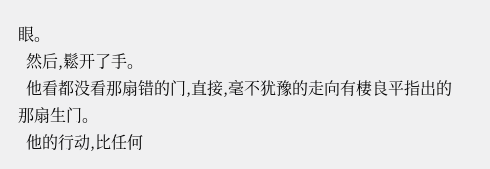眼。
  然后,鬆开了手。
  他看都没看那扇错的门,直接,毫不犹豫的走向有棲良平指出的那扇生门。
  他的行动,比任何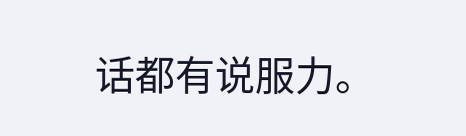话都有说服力。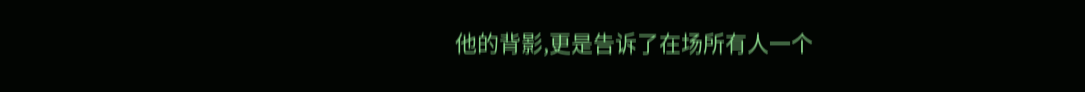他的背影,更是告诉了在场所有人一个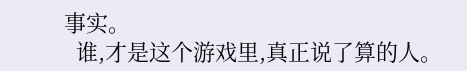事实。
  谁,才是这个游戏里,真正说了算的人。